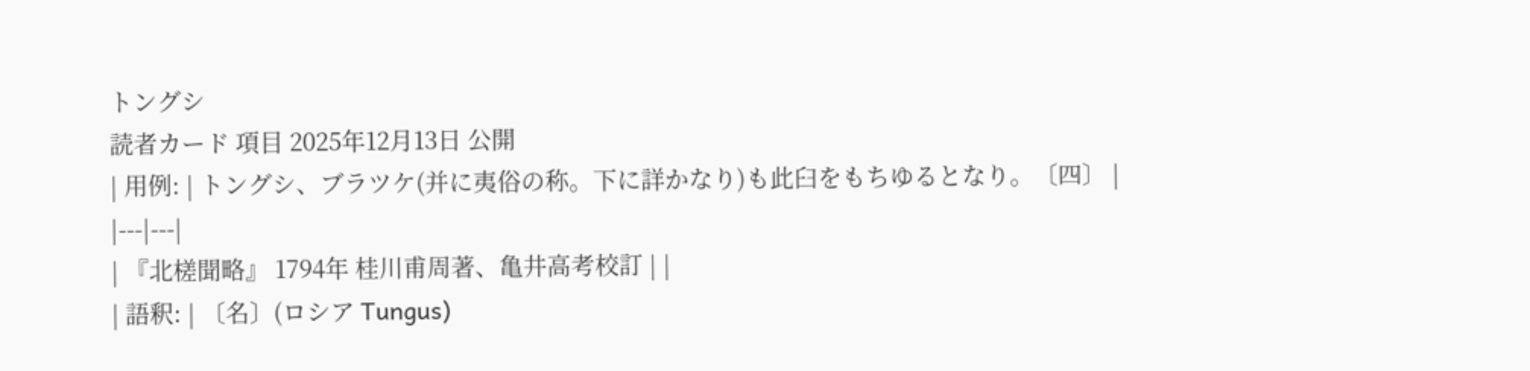トングシ
読者カード 項目 2025年12月13日 公開
| 用例: | トングシ、ブラツケ(并に夷俗の称。下に詳かなり)も此臼をもちゆるとなり。〔四〕 |
|---|---|
| 『北槎聞略』 1794年 桂川甫周著、亀井高考校訂 | |
| 語釈: | 〔名〕(ロシア Tungus)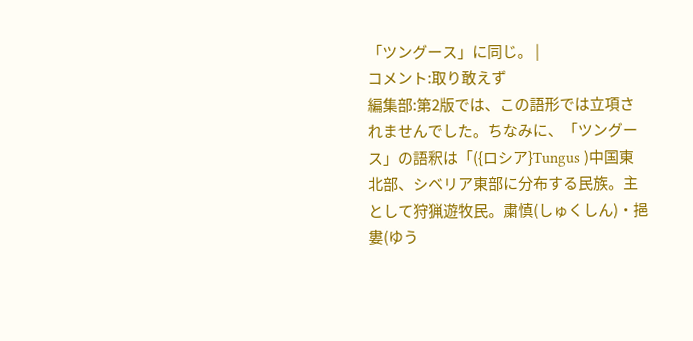「ツングース」に同じ。 |
コメント:取り敢えず
編集部:第2版では、この語形では立項されませんでした。ちなみに、「ツングース」の語釈は「({ロシア}Tungus )中国東北部、シベリア東部に分布する民族。主として狩猟遊牧民。粛慎(しゅくしん)・挹婁(ゆう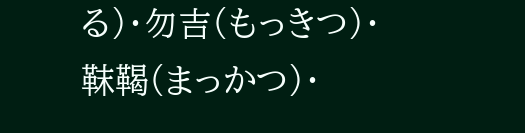る)・勿吉(もっきつ)・靺鞨(まっかつ)・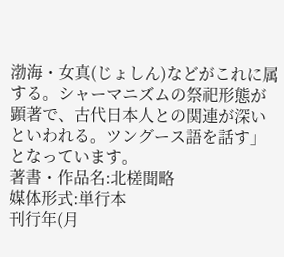渤海・女真(じょしん)などがこれに属する。シャーマニズムの祭祀形態が顕著で、古代日本人との関連が深いといわれる。ツングース語を話す」となっています。
著書・作品名:北槎聞略
媒体形式:単行本
刊行年(月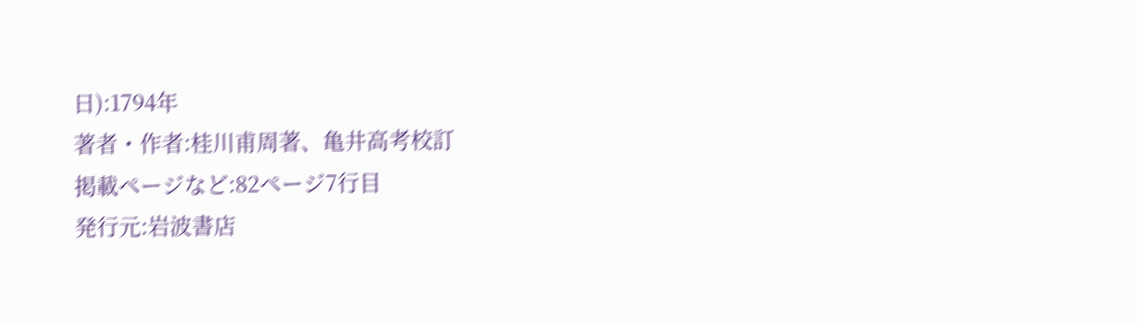日):1794年
著者・作者:桂川甫周著、亀井高考校訂
掲載ページなど:82ページ7行目
発行元:岩波書店